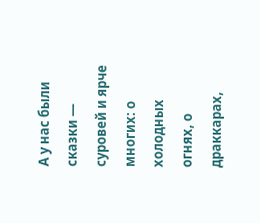А у нас были сказки — суровей и ярче многих: о холодных огнях, о драккарах,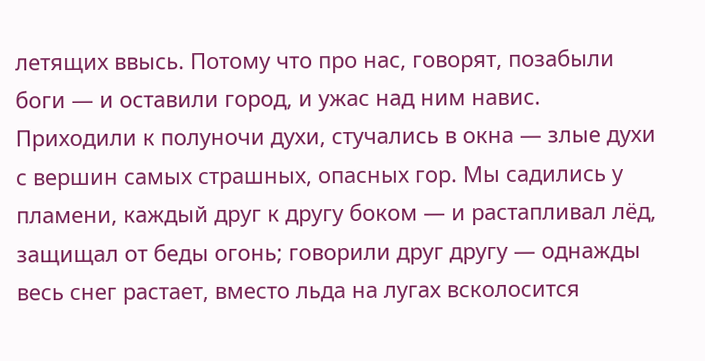летящих ввысь. Потому что про нас, говорят, позабыли боги — и оставили город, и ужас над ним навис. Приходили к полуночи духи, стучались в окна — злые духи с вершин самых страшных, опасных гор. Мы садились у пламени, каждый друг к другу боком — и растапливал лёд, защищал от беды огонь; говорили друг другу — однажды весь снег растает, вместо льда на лугах всколосится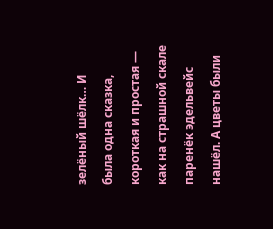зелёный шёлк… И была одна сказка, короткая и простая — как на страшной скале паренёк эдельвейс нашёл. А цветы были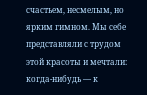счастьем, несмелым, но ярким гимном. Мы себе представляли с трудом этой красоты и мечтали: когда-нибудь — к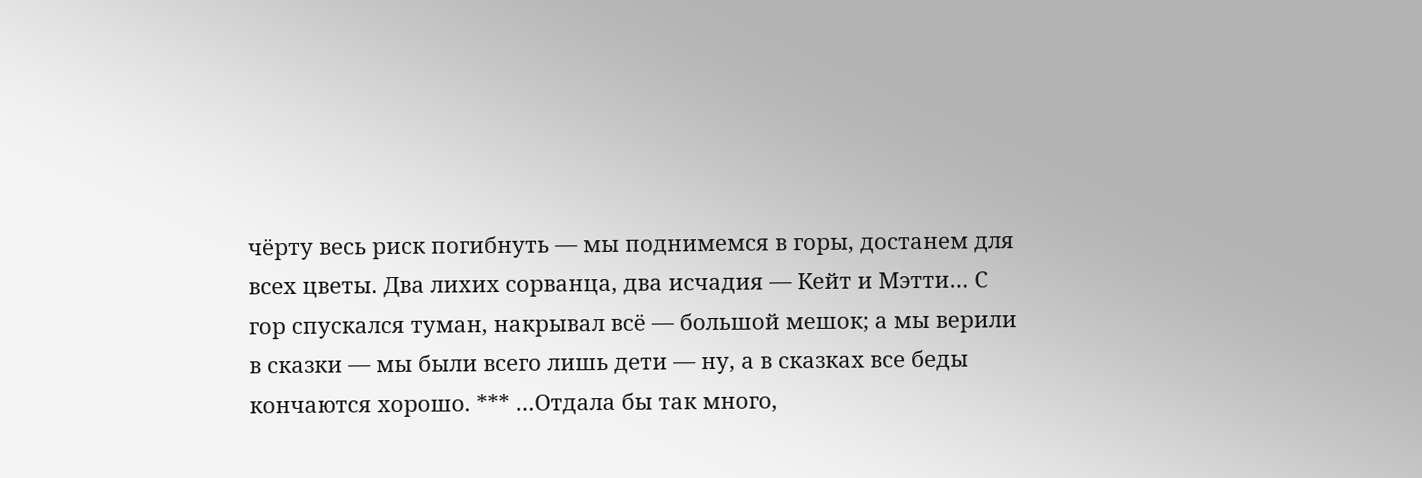чёрту весь риск погибнуть — мы поднимемся в горы, достанем для всех цветы. Два лихих сорванца, два исчадия — Кейт и Мэтти… С гор спускался туман, накрывал всё — большой мешок; а мы верили в сказки — мы были всего лишь дети — ну, а в сказках все беды кончаются хорошо. *** …Отдала бы так много,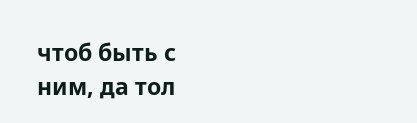чтоб быть с ним, да тол